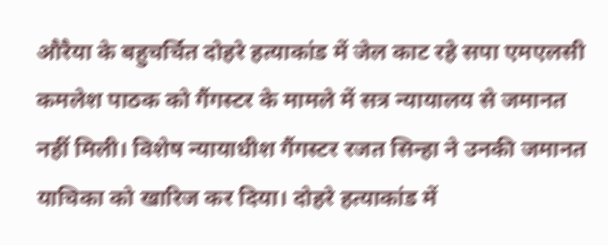औरैया के बहुचर्चित दोहरे हत्याकांड में जेल काट रहे सपा एमएलसी कमलेश पाठक को गैंगस्टर के मामले में सत्र न्यायालय से जमानत नहीं मिली। विशेष न्यायाधीश गैंगस्टर रजत सिन्हा ने उनकी जमानत याचिका को खारिज कर दिया। दोहरे हत्याकांड में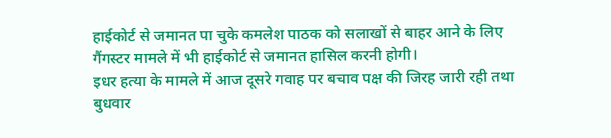हाईकोर्ट से जमानत पा चुके कमलेश पाठक को सलाखों से बाहर आने के लिए गैंगस्टर मामले में भी हाईकोर्ट से जमानत हासिल करनी होगी।
इधर हत्या के मामले में आज दूसरे गवाह पर बचाव पक्ष की जिरह जारी रही तथा बुधवार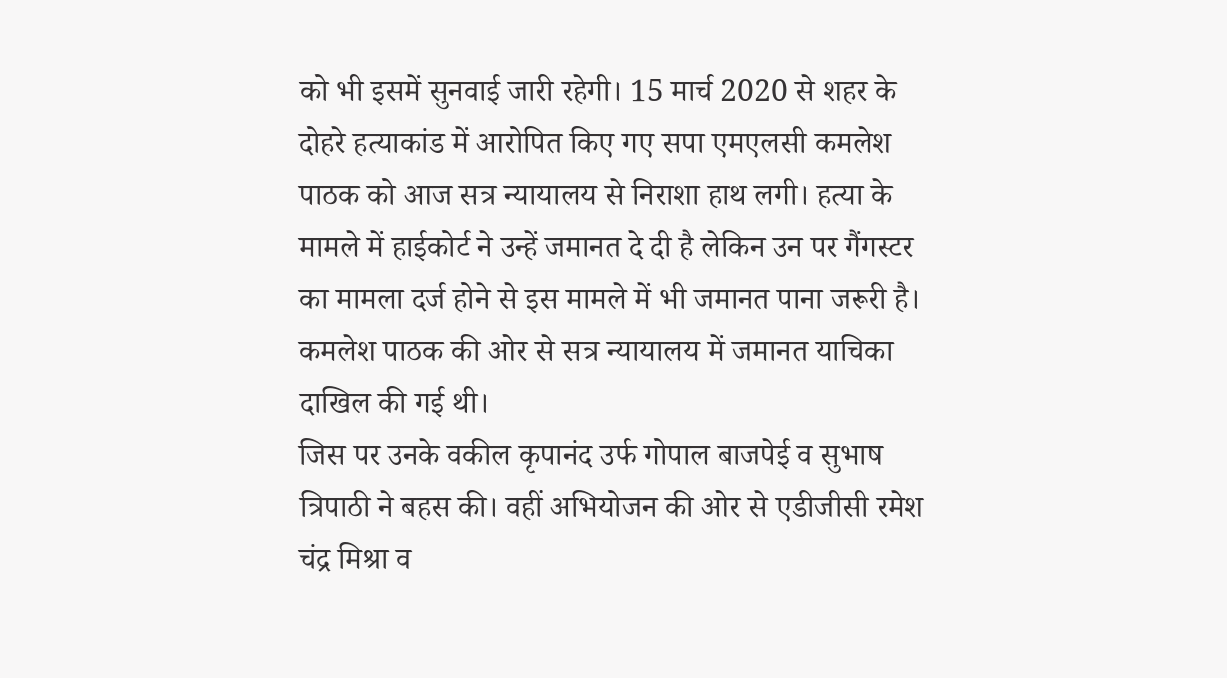को भी इसमें सुनवाई जारी रहेगी। 15 मार्च 2020 से शहर के दोहरे हत्याकांड में आरोपित किए गए सपा एमएलसी कमलेश पाठक को आज सत्र न्यायालय से निराशा हाथ लगी। हत्या के मामले में हाईकोर्ट ने उन्हें जमानत दे दी है लेकिन उन पर गैंगस्टर का मामला दर्ज होने से इस मामले में भी जमानत पाना जरूरी है। कमलेश पाठक की ओर से सत्र न्यायालय में जमानत याचिका दाखिल की गई थी।
जिस पर उनके वकील कृपानंद उर्फ गोपाल बाजपेई व सुभाष त्रिपाठी ने बहस की। वहीं अभियोजन की ओर से एडीजीसी रमेश चंद्र मिश्रा व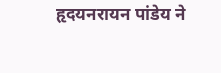हृदयनरायन पांडेय ने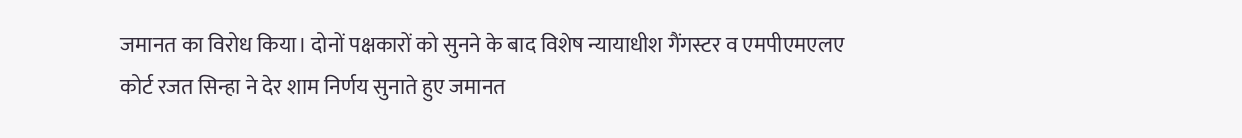जमानत का विरोध किया। दोनों पक्षकारों को सुनने के बाद विशेष न्यायाधीश गैंगस्टर व एमपीएमएलए कोर्ट रजत सिन्हा ने देर शाम निर्णय सुनाते हुए जमानत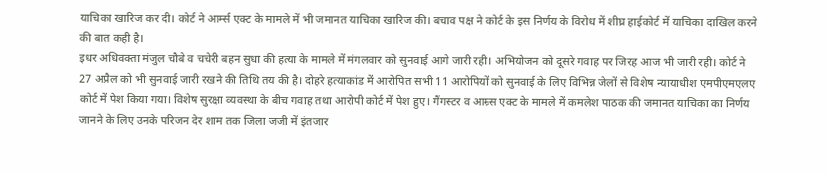याचिका खारिज कर दी। कोर्ट ने आर्म्स एक्ट के मामले में भी जमानत याचिका खारिज की। बचाव पक्ष ने कोर्ट के इस निर्णय के विरोध में शीघ्र हाईकोर्ट में याचिका दाखिल करने की बात कही है।
इधर अधिवक्ता मंजुल चौबे व चचेरी बहन सुधा की हत्या के मामले में मंगलवार को सुनवाई आगे जारी रही। अभियोजन को दूसरे गवाह पर जिरह आज भी जारी रही। कोर्ट ने 27 अप्रैल को भी सुनवाई जारी रखने की तिथि तय की है। दोहरे हत्याकांड में आरोपित सभी 11 आरोपियों को सुनवाई के लिए विभिन्न जेलों से विशेष न्यायाधीश एमपीएमएलए कोर्ट में पेश किया गया। विशेष सुरक्षा व्यवस्था के बीच गवाह तथा आरोपी कोर्ट में पेश हुए। गैंगस्टर व आम्र्स एक्ट के मामले में कमलेश पाठक की जमानत याचिका का निर्णय जानने के लिए उनके परिजन देर शाम तक जिला जजी में इंतजार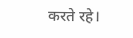करते रहे।